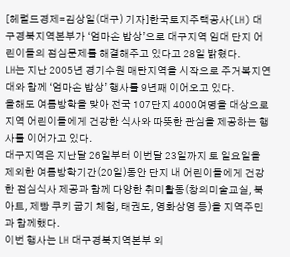[헤럴드경제=김상일(대구) 기자]한국토지주택공사(LH) 대구경북지역본부가 ‘엄마손 밥상’으로 대구지역 임대 단지 어린이들의 점심문제를 해결해주고 있다고 28일 밝혔다.
LH는 지난 2005년 경기수원 매탄지역을 시작으로 주거복지연대와 함께 ‘엄마손 밥상’ 행사를 9년째 이어오고 있다.
올해도 여름방학을 맞아 전국 107단지 4000여명을 대상으로 지역 어린이들에게 건강한 식사와 따뜻한 관심을 제공하는 행사를 이어가고 있다.
대구지역은 지난달 26일부터 이번달 23일까지 토 일요일을 제외한 여름방학기간(20일)동안 단지 내 어린이들에게 건강한 점심식사 제공과 함께 다양한 취미활동(창의미술교실, 북아트, 제빵 쿠키 굽기 체험, 태권도, 영화상영 등)을 지역주민과 함께했다.
이번 행사는 LH 대구경북지역본부 외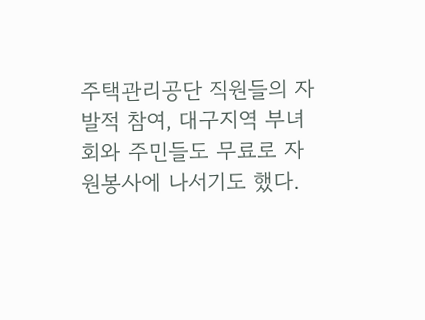주택관리공단 직원들의 자발적 참여, 대구지역 부녀회와 주민들도 무료로 자원봉사에 나서기도 했다.